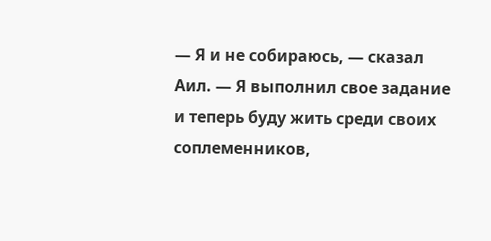— Я и не собираюсь, — сказал Аил. — Я выполнил свое задание и теперь буду жить среди своих соплеменников,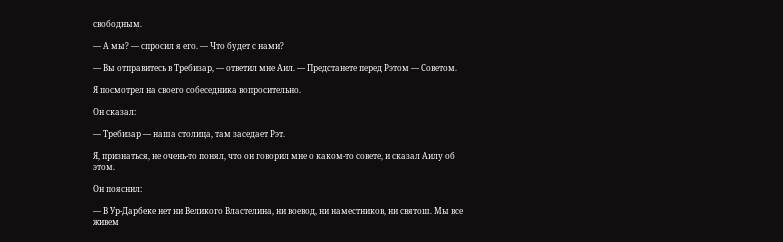свободным.

— А мы? — спросил я его. — Что будет с нами?

— Вы отправитесь в Требизар, — ответил мне Аил. — Предстанете перед Рэтом — Советом.

Я посмотрел на своего собеседника вопросительно.

Он сказал:

— Требизар — наша столица, там заседает Рэт.

Я, признаться, не очень-то понял, что он говорил мне о каком-то совете, и сказал Аилу об этом.

Он пояснил:

— В Ур-Дарбеке нет ни Великого Властелина, ни воевод, ни наместников, ни святош. Мы все живем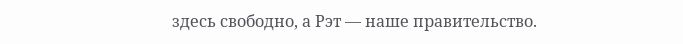здесь свободно, а Рэт — наше правительство.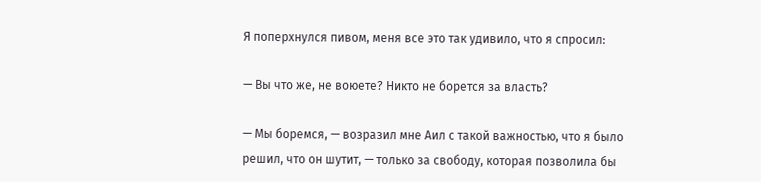Я поперхнулся пивом, меня все это так удивило, что я спросил:

— Вы что же, не воюете? Никто не борется за власть?

— Мы боремся, — возразил мне Аил с такой важностью, что я было решил, что он шутит, — только за свободу, которая позволила бы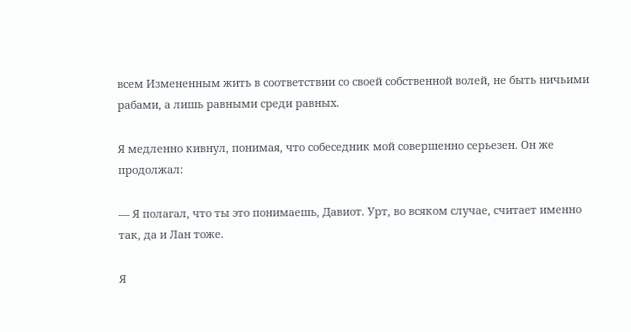всем Измененным жить в соответствии со своей собственной волей, не быть ничьими рабами, а лишь равными среди равных.

Я медленно кивнул, понимая, что собеседник мой совершенно серьезен. Он же продолжал:

— Я полагал, что ты это понимаешь, Давиот. Урт, во всяком случае, считает именно так, да и Лан тоже.

Я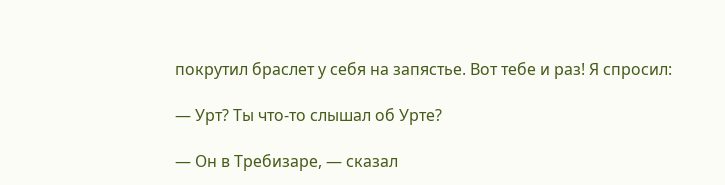покрутил браслет у себя на запястье. Вот тебе и раз! Я спросил:

— Урт? Ты что-то слышал об Урте?

— Он в Требизаре, — сказал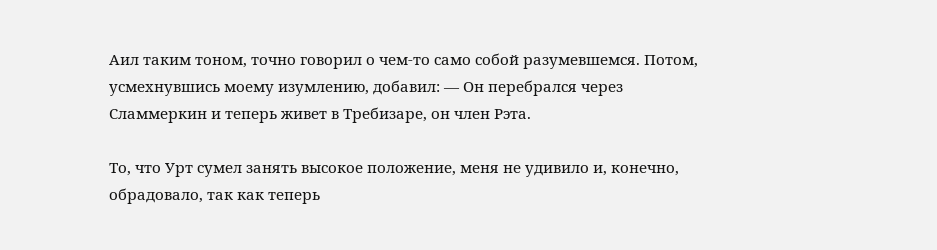Аил таким тоном, точно говорил о чем-то само собой разумевшемся. Потом, усмехнувшись моему изумлению, добавил: — Он перебрался через Сламмеркин и теперь живет в Требизаре, он член Рэта.

То, что Урт сумел занять высокое положение, меня не удивило и, конечно, обрадовало, так как теперь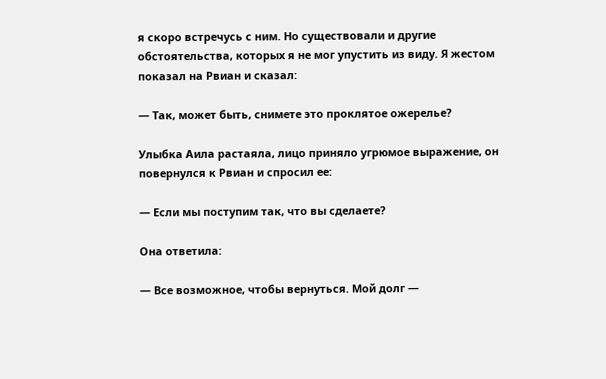я скоро встречусь с ним. Но существовали и другие обстоятельства, которых я не мог упустить из виду. Я жестом показал на Рвиан и сказал:

— Так, может быть, снимете это проклятое ожерелье?

Улыбка Аила растаяла, лицо приняло угрюмое выражение, он повернулся к Рвиан и спросил ее:

— Если мы поступим так, что вы сделаете?

Она ответила:

— Все возможное, чтобы вернуться. Мой долг —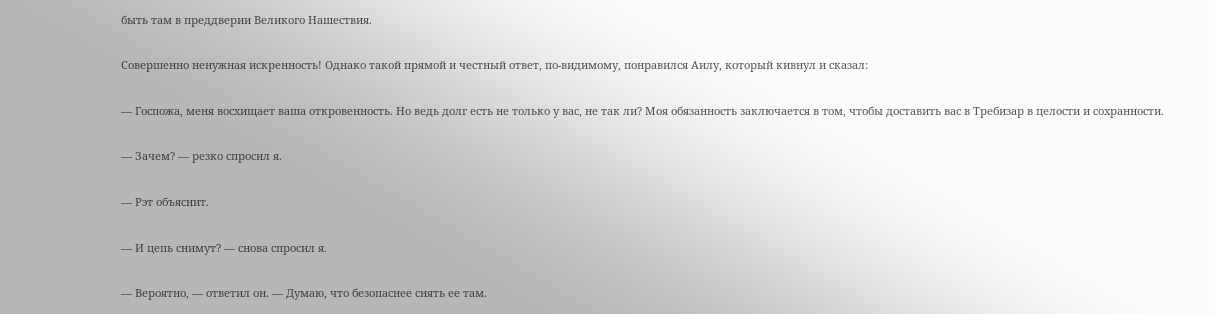быть там в преддверии Великого Нашествия.

Совершенно ненужная искренность! Однако такой прямой и честный ответ, по-видимому, понравился Аилу, который кивнул и сказал:

— Госпожа, меня восхищает ваша откровенность. Но ведь долг есть не только у вас, не так ли? Моя обязанность заключается в том, чтобы доставить вас в Требизар в целости и сохранности.

— Зачем? — резко спросил я.

— Рэт объяснит.

— И цепь снимут? — снова спросил я.

— Вероятно, — ответил он. — Думаю, что безопаснее снять ее там.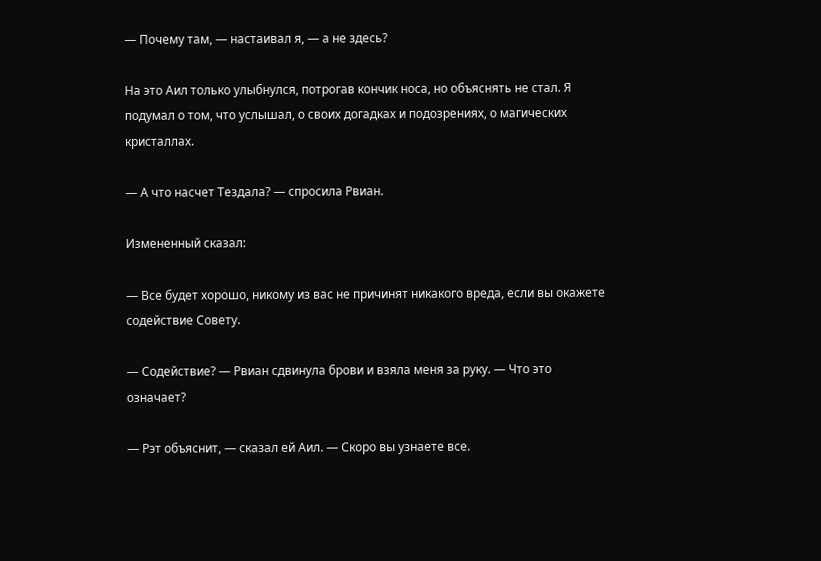— Почему там, — настаивал я, — а не здесь?

На это Аил только улыбнулся, потрогав кончик носа, но объяснять не стал. Я подумал о том, что услышал, о своих догадках и подозрениях, о магических кристаллах.

— А что насчет Тездала? — спросила Рвиан.

Измененный сказал:

— Все будет хорошо, никому из вас не причинят никакого вреда, если вы окажете содействие Совету.

— Содействие? — Рвиан сдвинула брови и взяла меня за руку. — Что это означает?

— Рэт объяснит, — сказал ей Аил. — Скоро вы узнаете все.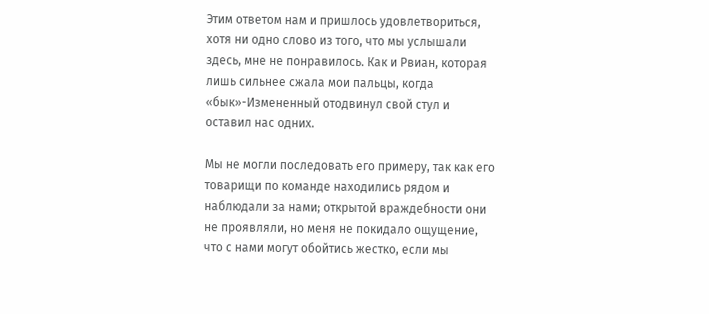Этим ответом нам и пришлось удовлетвориться, хотя ни одно слово из того, что мы услышали здесь, мне не понравилось. Как и Рвиан, которая лишь сильнее сжала мои пальцы, когда «бык»-Измененный отодвинул свой стул и оставил нас одних.

Мы не могли последовать его примеру, так как его товарищи по команде находились рядом и наблюдали за нами; открытой враждебности они не проявляли, но меня не покидало ощущение, что с нами могут обойтись жестко, если мы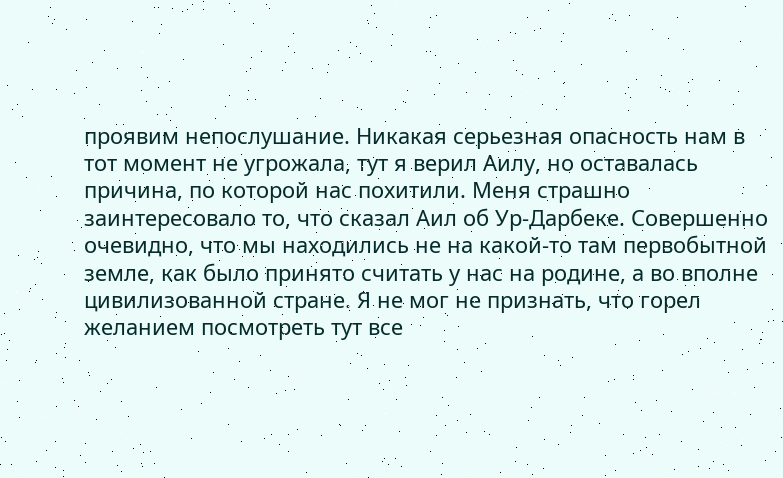проявим непослушание. Никакая серьезная опасность нам в тот момент не угрожала, тут я верил Аилу, но оставалась причина, по которой нас похитили. Меня страшно заинтересовало то, что сказал Аил об Ур-Дарбеке. Совершенно очевидно, что мы находились не на какой-то там первобытной земле, как было принято считать у нас на родине, а во вполне цивилизованной стране. Я не мог не признать, что горел желанием посмотреть тут все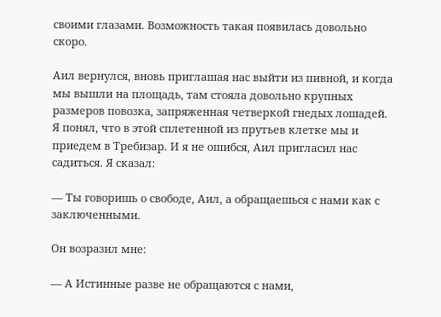своими глазами. Возможность такая появилась довольно скоро.

Аил вернулся, вновь приглашая нас выйти из пивной, и когда мы вышли на площадь, там стояла довольно крупных размеров повозка, запряженная четверкой гнедых лошадей. Я понял, что в этой сплетенной из прутьев клетке мы и приедем в Требизар. И я не ошибся, Аил пригласил нас садиться. Я сказал:

— Ты говоришь о свободе, Аил, а обращаешься с нами как с заключенными.

Он возразил мне:

— А Истинные разве не обращаются с нами,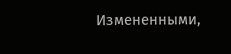Измененными,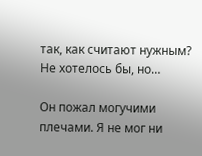так, как считают нужным? Не хотелось бы, но…

Он пожал могучими плечами. Я не мог ни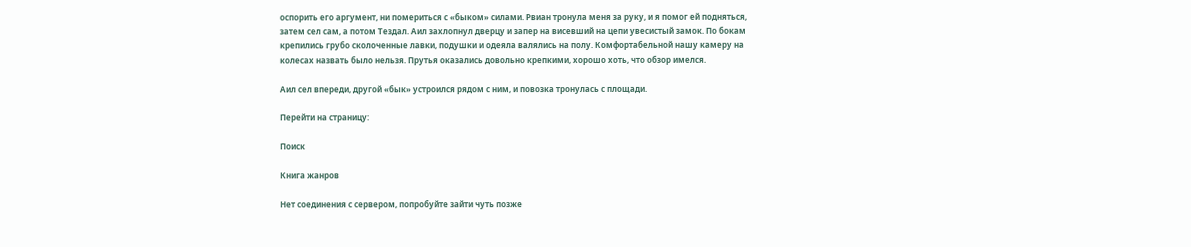оспорить его аргумент, ни помериться с «быком» силами. Рвиан тронула меня за руку, и я помог ей подняться, затем сел сам, а потом Тездал. Аил захлопнул дверцу и запер на висевший на цепи увесистый замок. По бокам крепились грубо сколоченные лавки, подушки и одеяла валялись на полу. Комфортабельной нашу камеру на колесах назвать было нельзя. Прутья оказались довольно крепкими, хорошо хоть, что обзор имелся.

Аил сел впереди, другой «бык» устроился рядом с ним, и повозка тронулась с площади.

Перейти на страницу:

Поиск

Книга жанров

Нет соединения с сервером, попробуйте зайти чуть позже